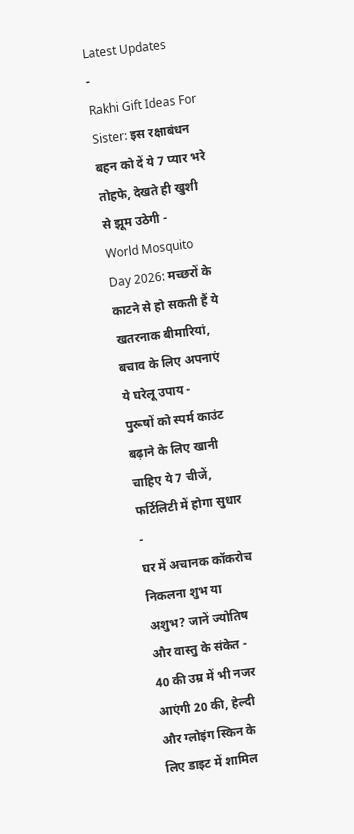Latest Updates
-
Rakhi Gift Ideas For Sister: इस रक्षाबंधन बहन को दें ये 7 प्यार भरे तोहफे, देखते ही खुशी से झूम उठेगी -
World Mosquito Day 2026: मच्छरों के काटने से हो सकती हैं ये खतरनाक बीमारियां, बचाव के लिए अपनाएं ये घरेलू उपाय -
पुरूषों को स्पर्म काउंट बढ़ाने के लिए खानी चाहिए ये 7 चीजें, फर्टिलिटी में होगा सुधार -
घर में अचानक कॉकरोच निकलना शुभ या अशुभ? जानें ज्योतिष और वास्तु के संकेत -
40 की उम्र में भी नजर आएंगी 20 की, हेल्दी और ग्लोइंग स्किन के लिए डाइट में शामिल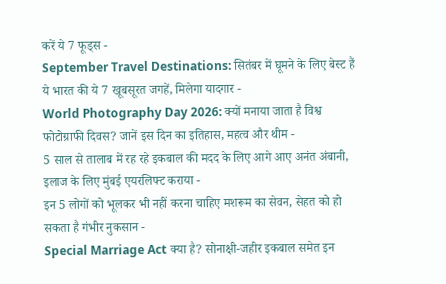करें ये 7 फूड्स -
September Travel Destinations: सितंबर में घूमने के लिए बेस्ट हैं ये भारत की ये 7 खूबसूरत जगहें, मिलेगा यादगार -
World Photography Day 2026: क्यों मनाया जाता है विश्व फोटोग्राफी दिवस? जानें इस दिन का इतिहास, महत्व और थीम -
5 साल से तालाब में रह रहे इकबाल की मदद के लिए आगे आए अनंत अंबानी, इलाज के लिए मुंबई एयरलिफ्ट कराया -
इन 5 लोगों को भूलकर भी नहीं करना चाहिए मशरूम का सेवन, सेहत को हो सकता है गंभीर नुकसान -
Special Marriage Act क्या है? सोनाक्षी-जहीर इकबाल समेत इन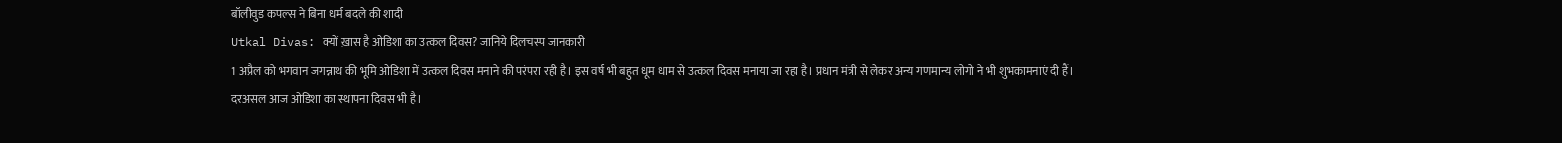बॉलीवुड कपल्स ने बिना धर्म बदले की शादी
Utkal Divas: क्यों ख़ास है ओडिशा का उत्कल दिवस? जानिये दिलचस्प जानकारी
1 अप्रैल को भगवान जगन्नाथ की भूमि ओडिशा में उत्कल दिवस मनाने की परंपरा रही है। इस वर्ष भी बहुत धूम धाम से उत्कल दिवस मनाया जा रहा है। प्रधान मंत्री से लेकर अन्य गणमान्य लोगो ने भी शुभकामनाएं दी हैं। दरअसल आज ओडिशा का स्थापना दिवस भी है।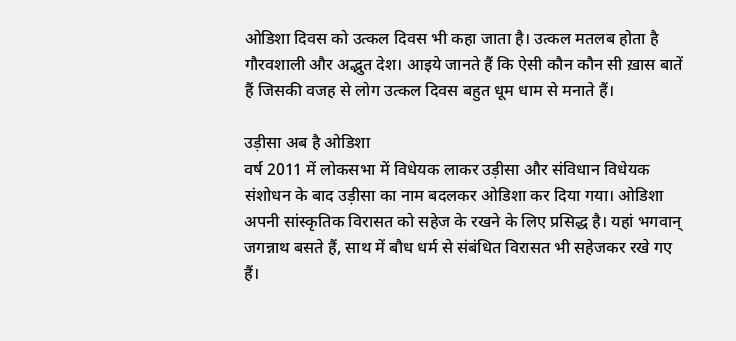ओडिशा दिवस को उत्कल दिवस भी कहा जाता है। उत्कल मतलब होता है गौरवशाली और अद्भुत देश। आइये जानते हैं कि ऐसी कौन कौन सी ख़ास बातें हैं जिसकी वजह से लोग उत्कल दिवस बहुत धूम धाम से मनाते हैं।

उड़ीसा अब है ओडिशा
वर्ष 2011 में लोकसभा में विधेयक लाकर उड़ीसा और संविधान विधेयक संशोधन के बाद उड़ीसा का नाम बदलकर ओडिशा कर दिया गया। ओडिशा अपनी सांस्कृतिक विरासत को सहेज के रखने के लिए प्रसिद्ध है। यहां भगवान् जगन्नाथ बसते हैं, साथ में बौध धर्म से संबंधित विरासत भी सहेजकर रखे गए हैं।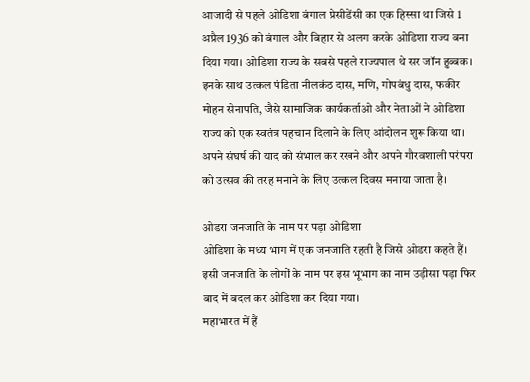आजादी से पहले ओडिशा बंगाल प्रेसीडेंसी का एक हिस्सा था जिसे 1 अप्रैल 1936 को बंगाल और बिहार से अलग करके ओडिशा राज्य बना दिया गया। ओडिशा राज्य के सबसे पहले राज्यपाल थे सर जॉन हुब्बक। इनके साथ उत्कल पंडिता नीलकंठ दास, मणि, गोपबंधु दास, फकीर मोहन सेनापति, जैसे सामाजिक कार्यकर्ताओ और नेताओं ने ओडिशा राज्य को एक स्वतंत्र पहचान दिलाने के लिए आंदोलन शुरू किया था। अपने संघर्ष की याद को संभाल कर रखने और अपने गौरवशाली परंपरा को उत्सव की तरह मनाने के लिए उत्कल दिवस मनाया जाता है।

ओडरा जनजाति के नाम पर पड़ा ओडिशा
ओडिशा के मध्य भाग में एक जनजाति रहती है जिसे ओडरा कहते हैं। इसी जनजाति के लोगों के नाम पर इस भूभाग का नाम उड़ीसा पड़ा फिर बाद में बदल कर ओडिशा कर दिया गया।
महाभारत में हैं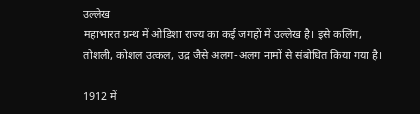उल्लेख
महाभारत ग्रन्थ में ओडिशा राज्य का कई जगहों में उल्लेख है। इसे कलिंग, तोशली, कोशल उत्कल, उद्र जैसे अलग-अलग नामों से संबोधित किया गया है।

1912 में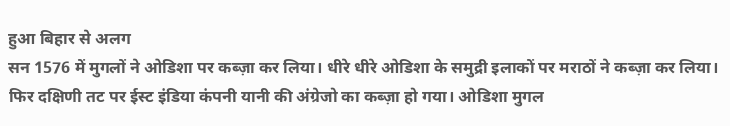हुआ बिहार से अलग
सन 1576 में मुगलों ने ओडिशा पर कब्ज़ा कर लिया। धीरे धीरे ओडिशा के समुद्री इलाकों पर मराठों ने कब्ज़ा कर लिया। फिर दक्षिणी तट पर ईस्ट इंडिया कंपनी यानी की अंग्रेजो का कब्ज़ा हो गया। ओडिशा मुगल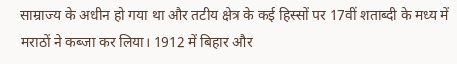साम्राज्य के अधीन हो गया था और तटीय क्षेत्र के कई हिस्सों पर 17वीं शताब्दी के मध्य में मराठों ने कब्जा कर लिया। 1912 में बिहार और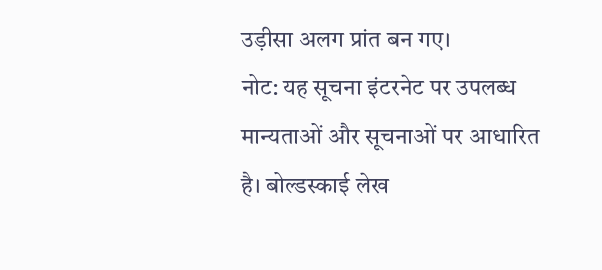उड़ीसा अलग प्रांत बन गए।
नोट: यह सूचना इंटरनेट पर उपलब्ध मान्यताओं और सूचनाओं पर आधारित है। बोल्डस्काई लेख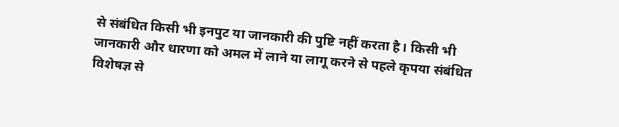से संबंधित किसी भी इनपुट या जानकारी की पुष्टि नहीं करता है। किसी भी जानकारी और धारणा को अमल में लाने या लागू करने से पहले कृपया संबंधित विशेषज्ञ से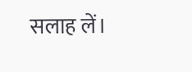सलाह लें।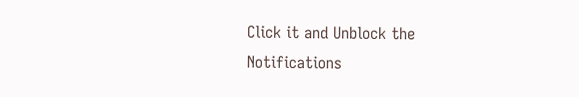Click it and Unblock the Notifications